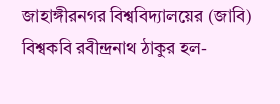জাহাঙ্গীরনগর বিশ্ববিদ্যালয়ের (জাবি) বিশ্বকবি রবীন্দ্রনাথ ঠাকুর হল-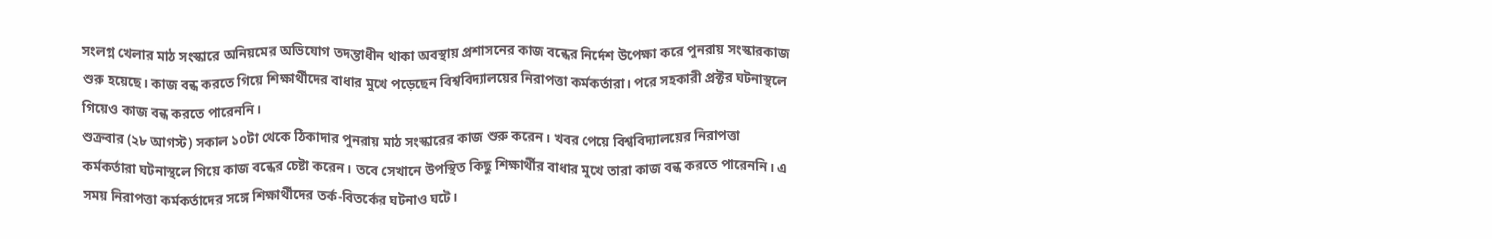সংলগ্ন খেলার মাঠ সংস্কারে অনিয়মের অভিযোগ তদন্তাধীন থাকা অবস্থায় প্রশাসনের কাজ বন্ধের নির্দেশ উপেক্ষা করে পুনরায় সংস্কারকাজ শুরু হয়েছে। কাজ বন্ধ করতে গিয়ে শিক্ষার্থীদের বাধার মুখে পড়েছেন বিশ্ববিদ্যালয়ের নিরাপত্তা কর্মকর্তারা। পরে সহকারী প্রক্টর ঘটনাস্থলে গিয়েও কাজ বন্ধ করতে পারেননি।
শুক্রবার (২৮ আগস্ট) সকাল ১০টা থেকে ঠিকাদার পুনরায় মাঠ সংস্কারের কাজ শুরু করেন। খবর পেয়ে বিশ্ববিদ্যালয়ের নিরাপত্তা কর্মকর্তারা ঘটনাস্থলে গিয়ে কাজ বন্ধের চেষ্টা করেন। তবে সেখানে উপস্থিত কিছু শিক্ষার্থীর বাধার মুখে তারা কাজ বন্ধ করতে পারেননি। এ সময় নিরাপত্তা কর্মকর্তাদের সঙ্গে শিক্ষার্থীদের তর্ক-বিতর্কের ঘটনাও ঘটে।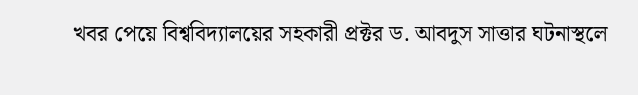খবর পেয়ে বিশ্ববিদ্যালয়ের সহকারী প্রক্টর ড. আবদুস সাত্তার ঘটনাস্থলে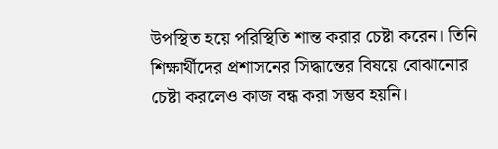উপস্থিত হয়ে পরিস্থিতি শান্ত করার চেষ্টা করেন। তিনি শিক্ষার্থীদের প্রশাসনের সিদ্ধান্তের বিষয়ে বোঝানোর চেষ্টা করলেও কাজ বন্ধ করা সম্ভব হয়নি।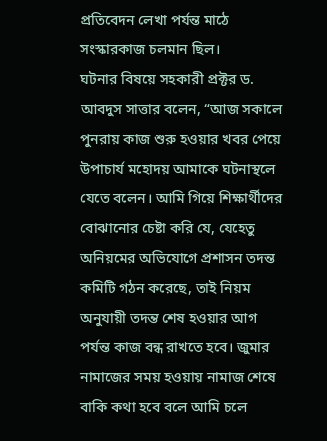প্রতিবেদন লেখা পর্যন্ত মাঠে সংস্কারকাজ চলমান ছিল।
ঘটনার বিষয়ে সহকারী প্রক্টর ড. আবদুস সাত্তার বলেন, “আজ সকালে পুনরায় কাজ শুরু হওয়ার খবর পেয়ে উপাচার্য মহোদয় আমাকে ঘটনাস্থলে যেতে বলেন। আমি গিয়ে শিক্ষার্থীদের বোঝানোর চেষ্টা করি যে, যেহেতু অনিয়মের অভিযোগে প্রশাসন তদন্ত কমিটি গঠন করেছে, তাই নিয়ম অনুযায়ী তদন্ত শেষ হওয়ার আগ পর্যন্ত কাজ বন্ধ রাখতে হবে। জুমার নামাজের সময় হওয়ায় নামাজ শেষে বাকি কথা হবে বলে আমি চলে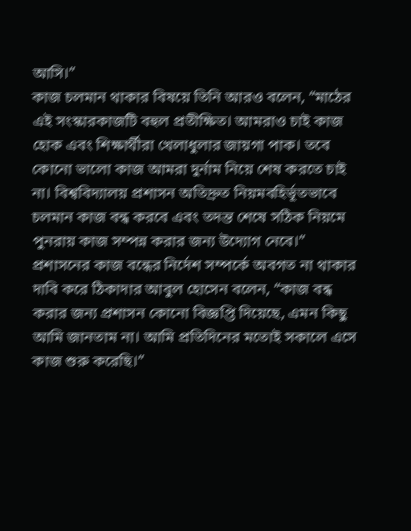আসি।”
কাজ চলমান থাকার বিষয়ে তিনি আরও বলেন, “মাঠের এই সংস্কারকাজটি বহুল প্রতীক্ষিত। আমরাও চাই কাজ হোক এবং শিক্ষার্থীরা খেলাধুলার জায়গা পাক। তবে কোনো ভালো কাজ আমরা দুর্নাম নিয়ে শেষ করতে চাই না। বিশ্ববিদ্যালয় প্রশাসন অতিদ্রুত নিয়মবহির্ভূতভাবে চলমান কাজ বন্ধ করবে এবং তদন্ত শেষে সঠিক নিয়মে পুনরায় কাজ সম্পন্ন করার জন্য উদ্যোগ নেবে।”
প্রশাসনের কাজ বন্ধের নির্দেশ সম্পর্কে অবগত না থাকার দাবি করে ঠিকাদার আবুল হোসেন বলেন, “কাজ বন্ধ করার জন্য প্রশাসন কোনো বিজ্ঞপ্তি দিয়েছে, এমন কিছু আমি জানতাম না। আমি প্রতিদিনের মতোই সকালে এসে কাজ শুরু করেছি।”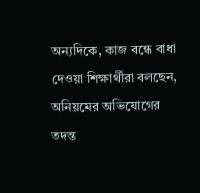অন্যদিকে, কাজ বন্ধে বাধা দেওয়া শিক্ষার্থীরা বলছেন, অনিয়মের অভিযোগের তদন্ত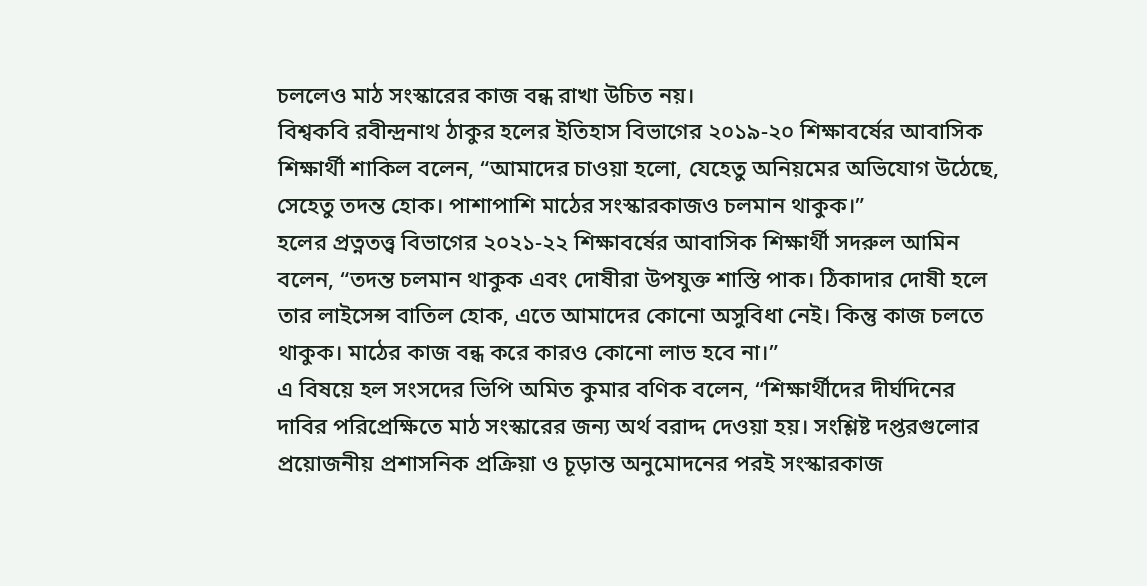চললেও মাঠ সংস্কারের কাজ বন্ধ রাখা উচিত নয়।
বিশ্বকবি রবীন্দ্রনাথ ঠাকুর হলের ইতিহাস বিভাগের ২০১৯-২০ শিক্ষাবর্ষের আবাসিক শিক্ষার্থী শাকিল বলেন, “আমাদের চাওয়া হলো, যেহেতু অনিয়মের অভিযোগ উঠেছে, সেহেতু তদন্ত হোক। পাশাপাশি মাঠের সংস্কারকাজও চলমান থাকুক।”
হলের প্রত্নতত্ত্ব বিভাগের ২০২১-২২ শিক্ষাবর্ষের আবাসিক শিক্ষার্থী সদরুল আমিন বলেন, “তদন্ত চলমান থাকুক এবং দোষীরা উপযুক্ত শাস্তি পাক। ঠিকাদার দোষী হলে তার লাইসেন্স বাতিল হোক, এতে আমাদের কোনো অসুবিধা নেই। কিন্তু কাজ চলতে থাকুক। মাঠের কাজ বন্ধ করে কারও কোনো লাভ হবে না।”
এ বিষয়ে হল সংসদের ভিপি অমিত কুমার বণিক বলেন, “শিক্ষার্থীদের দীর্ঘদিনের দাবির পরিপ্রেক্ষিতে মাঠ সংস্কারের জন্য অর্থ বরাদ্দ দেওয়া হয়। সংশ্লিষ্ট দপ্তরগুলোর প্রয়োজনীয় প্রশাসনিক প্রক্রিয়া ও চূড়ান্ত অনুমোদনের পরই সংস্কারকাজ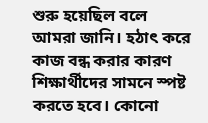শুরু হয়েছিল বলে আমরা জানি। হঠাৎ করে কাজ বন্ধ করার কারণ শিক্ষার্থীদের সামনে স্পষ্ট করতে হবে। কোনো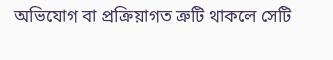অভিযোগ বা প্রক্রিয়াগত ত্রুটি থাকলে সেটি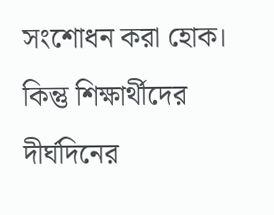সংশোধন করা হোক। কিন্তু শিক্ষার্থীদের দীর্ঘদিনের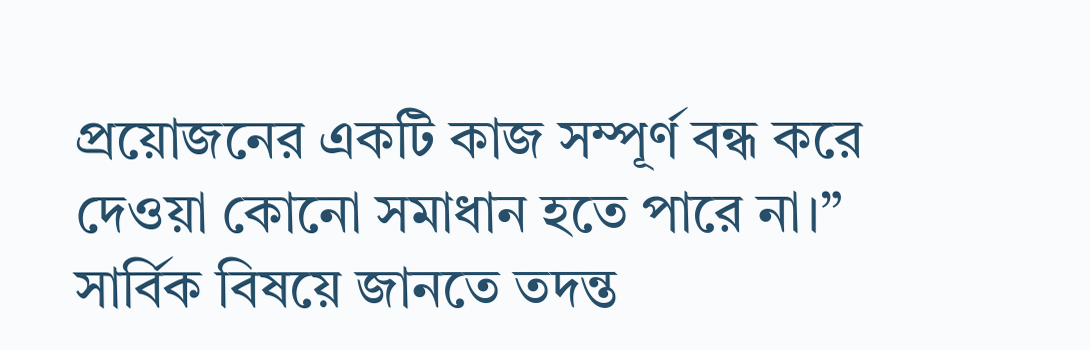প্রয়োজনের একটি কাজ সম্পূর্ণ বন্ধ করে দেওয়া কোনো সমাধান হতে পারে না।”
সার্বিক বিষয়ে জানতে তদন্ত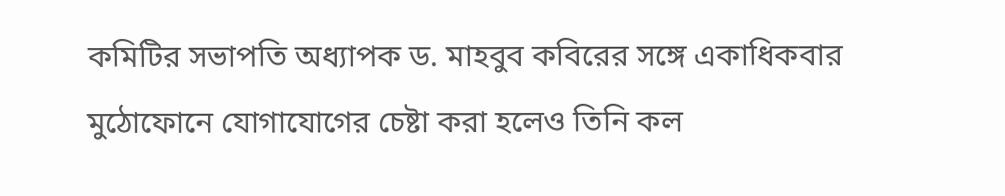কমিটির সভাপতি অধ্যাপক ড. মাহবুব কবিরের সঙ্গে একাধিকবার মুঠোফোনে যোগাযোগের চেষ্টা করা হলেও তিনি কল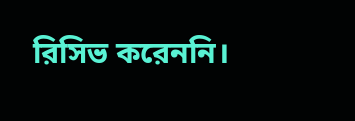রিসিভ করেননি।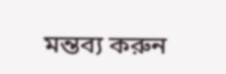মন্তব্য করুন